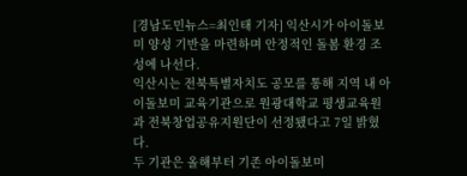[경남도민뉴스=최인태 기자] 익산시가 아이돌보미 양성 기반을 마련하며 안정적인 돌봄 환경 조성에 나선다.
익산시는 전북특별자치도 공모를 통해 지역 내 아이돌보미 교육기관으로 원광대학교 평생교육원과 전북창업공유지원단이 선정됐다고 7일 밝혔다.
두 기관은 올해부터 기존 아이돌보미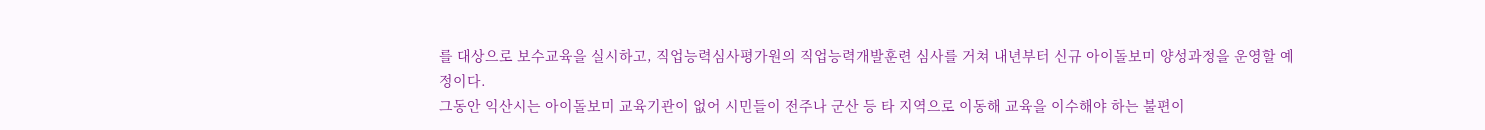를 대상으로 보수교육을 실시하고, 직업능력심사평가원의 직업능력개발훈련 심사를 거쳐 내년부터 신규 아이돌보미 양성과정을 운영할 예정이다.
그동안 익산시는 아이돌보미 교육기관이 없어 시민들이 전주나 군산 등 타 지역으로 이동해 교육을 이수해야 하는 불편이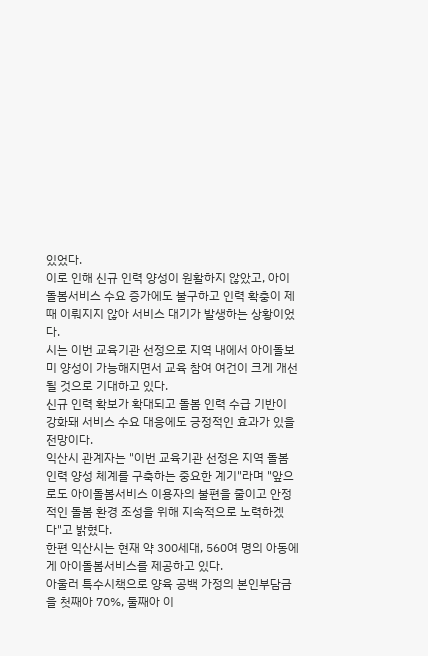있었다.
이로 인해 신규 인력 양성이 원활하지 않았고, 아이돌봄서비스 수요 증가에도 불구하고 인력 확충이 제때 이뤄지지 않아 서비스 대기가 발생하는 상황이었다.
시는 이번 교육기관 선정으로 지역 내에서 아이돌보미 양성이 가능해지면서 교육 참여 여건이 크게 개선될 것으로 기대하고 있다.
신규 인력 확보가 확대되고 돌봄 인력 수급 기반이 강화돼 서비스 수요 대응에도 긍정적인 효과가 있을 전망이다.
익산시 관계자는 "이번 교육기관 선정은 지역 돌봄 인력 양성 체계를 구축하는 중요한 계기"라며 "앞으로도 아이돌봄서비스 이용자의 불편을 줄이고 안정적인 돌봄 환경 조성을 위해 지속적으로 노력하겠다"고 밝혔다.
한편 익산시는 현재 약 300세대, 560여 명의 아동에게 아이돌봄서비스를 제공하고 있다.
아울러 특수시책으로 양육 공백 가정의 본인부담금을 첫째아 70%, 둘째아 이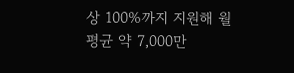상 100%까지 지원해 월평균 약 7,000만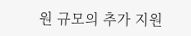원 규모의 추가 지원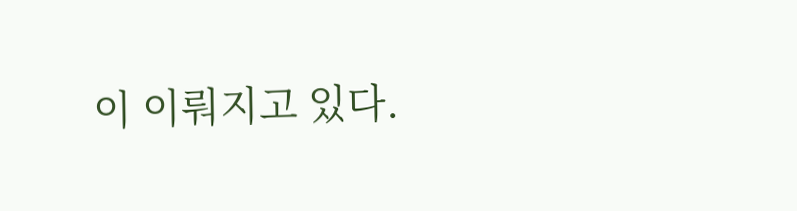이 이뤄지고 있다.